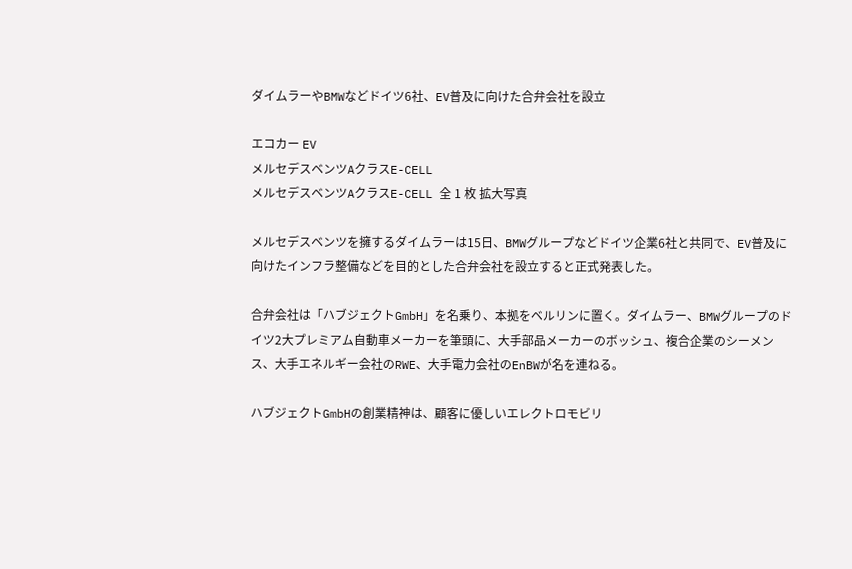ダイムラーやBMWなどドイツ6社、EV普及に向けた合弁会社を設立

エコカー EV
メルセデスベンツAクラスE-CELL
メルセデスベンツAクラスE-CELL 全 1 枚 拡大写真

メルセデスベンツを擁するダイムラーは15日、BMWグループなどドイツ企業6社と共同で、EV普及に向けたインフラ整備などを目的とした合弁会社を設立すると正式発表した。

合弁会社は「ハブジェクトGmbH」を名乗り、本拠をベルリンに置く。ダイムラー、BMWグループのドイツ2大プレミアム自動車メーカーを筆頭に、大手部品メーカーのボッシュ、複合企業のシーメンス、大手エネルギー会社のRWE、大手電力会社のEnBWが名を連ねる。

ハブジェクトGmbHの創業精神は、顧客に優しいエレクトロモビリ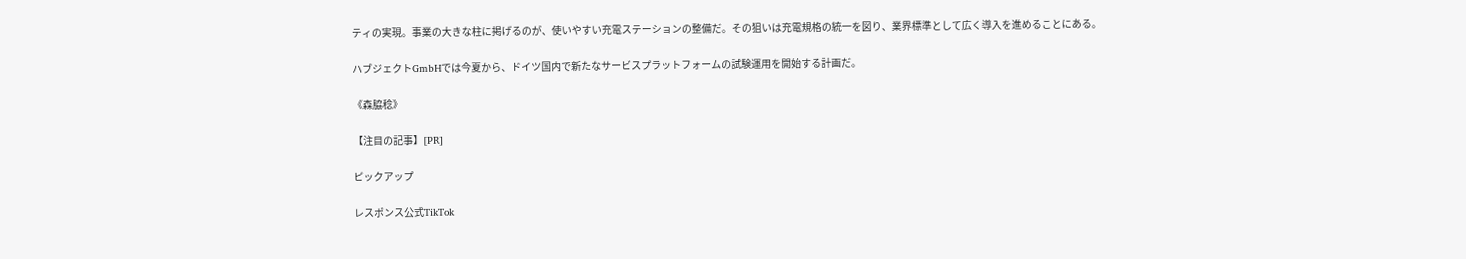ティの実現。事業の大きな柱に掲げるのが、使いやすい充電ステーションの整備だ。その狙いは充電規格の統一を図り、業界標準として広く導入を進めることにある。

ハブジェクトGmbHでは今夏から、ドイツ国内で新たなサービスプラットフォームの試験運用を開始する計画だ。

《森脇稔》

【注目の記事】[PR]

ピックアップ

レスポンス公式TikTok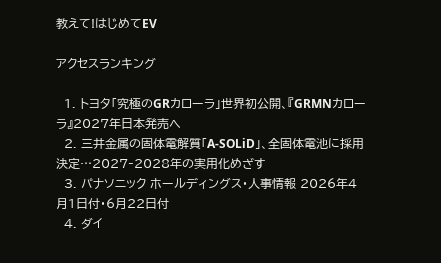教えて!はじめてEV

アクセスランキング

  1. トヨタ「究極のGRカローラ」世界初公開、『GRMNカローラ』2027年日本発売へ
  2. 三井金属の固体電解質「A-SOLiD」、全固体電池に採用決定…2027‐2028年の実用化めざす
  3. パナソニック ホールディングス・人事情報 2026年4月1日付・6月22日付
  4. ダイ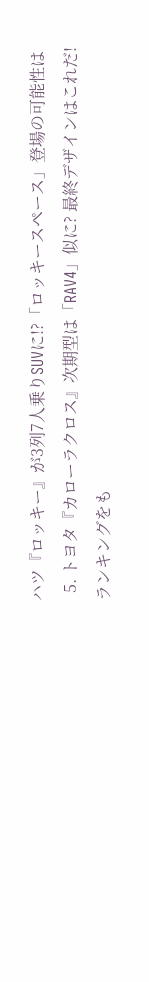ハツ『ロッキー』が3列7人乗りSUVに!?「ロッキースペース」登場の可能性は
  5. トヨタ『カローラクロス』次期型は「RAV4」似に? 最終デザインはこれだ!
ランキングをも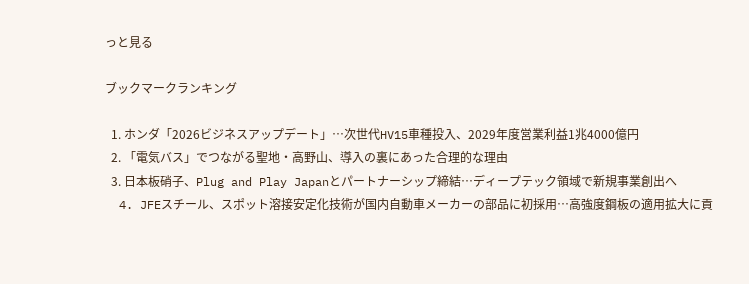っと見る

ブックマークランキング

  1. ホンダ「2026ビジネスアップデート」…次世代HV15車種投入、2029年度営業利益1兆4000億円
  2. 「電気バス」でつながる聖地・高野山、導入の裏にあった合理的な理由
  3. 日本板硝子、Plug and Play Japanとパートナーシップ締結…ディープテック領域で新規事業創出へ
  4. JFEスチール、スポット溶接安定化技術が国内自動車メーカーの部品に初採用…高強度鋼板の適用拡大に貢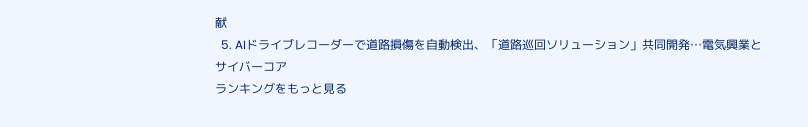献
  5. AIドライブレコーダーで道路損傷を自動検出、「道路巡回ソリューション」共同開発…電気興業とサイバーコア
ランキングをもっと見る